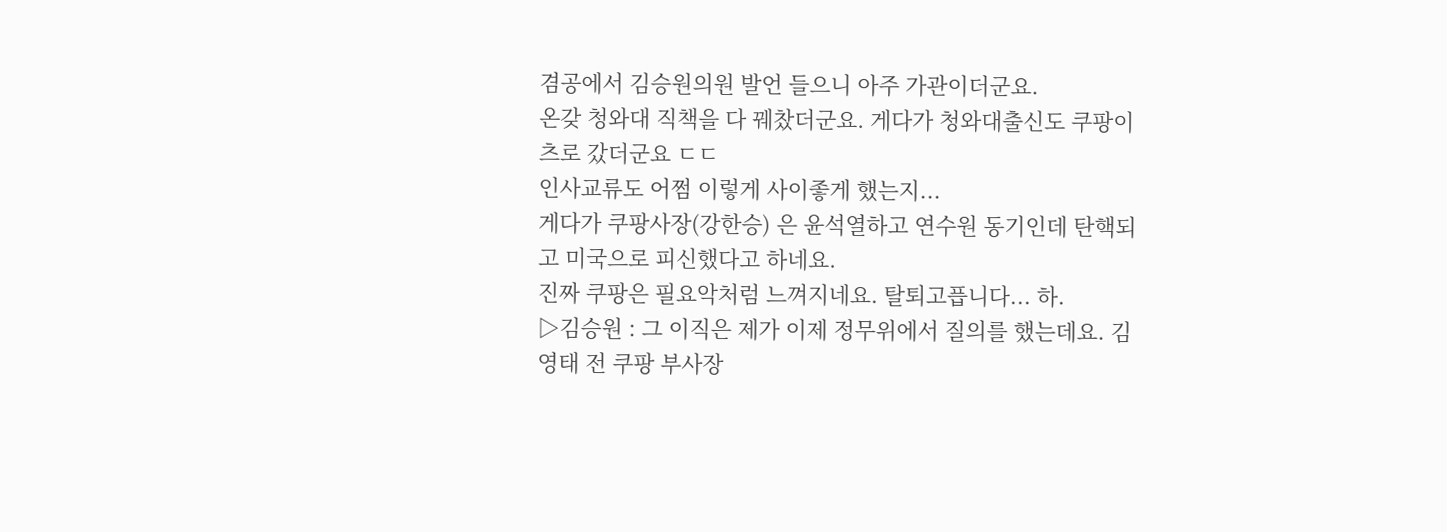겸공에서 김승원의원 발언 들으니 아주 가관이더군요.
온갖 청와대 직책을 다 꿰찼더군요. 게다가 청와대출신도 쿠팡이츠로 갔더군요 ㄷㄷ
인사교류도 어쩜 이렇게 사이좋게 했는지...
게다가 쿠팡사장(강한승) 은 윤석열하고 연수원 동기인데 탄핵되고 미국으로 피신했다고 하네요.
진짜 쿠팡은 필요악처럼 느껴지네요. 탈퇴고픕니다... 하.
▷김승원 : 그 이직은 제가 이제 정무위에서 질의를 했는데요. 김영태 전 쿠팡 부사장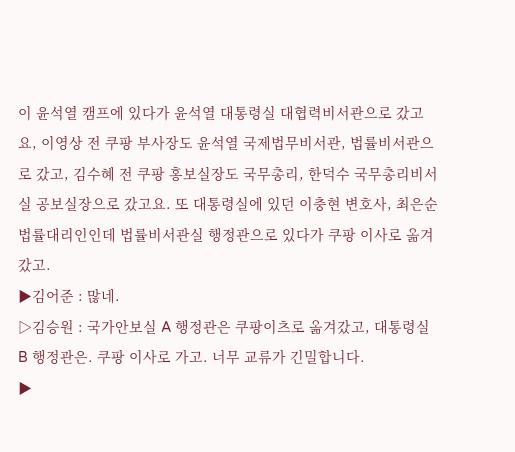이 윤석열 캠프에 있다가 윤석열 대통령실 대협력비서관으로 갔고요, 이영상 전 쿠팡 부사장도 윤석열 국제법무비서관, 법률비서관으로 갔고, 김수혜 전 쿠팡 홍보실장도 국무총리, 한덕수 국무총리비서실 공보실장으로 갔고요. 또 대통령실에 있던 이충현 변호사, 최은순 법률대리인인데 법률비서관실 행정관으로 있다가 쿠팡 이사로 옮겨갔고.
▶김어준 : 많네.
▷김승원 : 국가안보실 A 행정관은 쿠팡이츠로 옮겨갔고, 대통령실 B 행정관은. 쿠팡 이사로 가고. 너무 교류가 긴밀합니다.
▶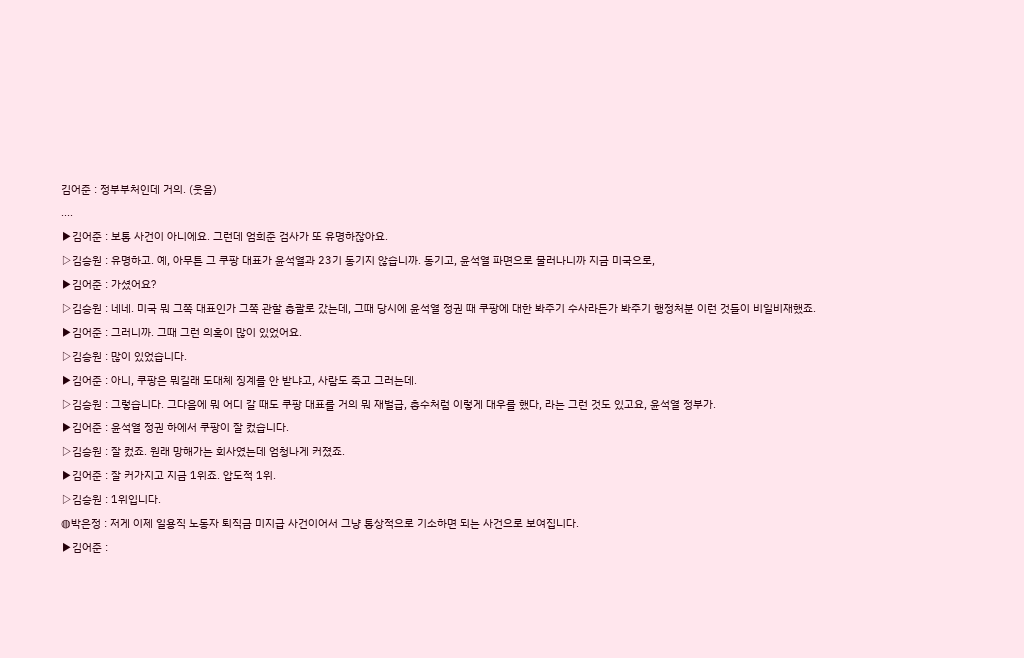김어준 : 정부부처인데 거의. (웃음)
....
▶김어준 : 보통 사건이 아니에요. 그런데 엄희준 검사가 또 유명하잖아요.
▷김승원 : 유명하고. 예, 아무튼 그 쿠팡 대표가 윤석열과 23기 동기지 않습니까. 동기고, 윤석열 파면으로 물러나니까 지금 미국으로,
▶김어준 : 가셨어요?
▷김승원 : 네네. 미국 뭐 그쪽 대표인가 그쪽 관할 총괄로 갔는데, 그때 당시에 윤석열 정권 때 쿠팡에 대한 봐주기 수사라든가 봐주기 행정처분 이런 것들이 비일비재했죠.
▶김어준 : 그러니까. 그때 그런 의혹이 많이 있었어요.
▷김승원 : 많이 있었습니다.
▶김어준 : 아니, 쿠팡은 뭐길래 도대체 징계를 안 받냐고, 사람도 죽고 그러는데.
▷김승원 : 그렇습니다. 그다음에 뭐 어디 갈 때도 쿠팡 대표를 거의 뭐 재벌급, 총수처럼 이렇게 대우를 했다, 라는 그런 것도 있고요, 윤석열 정부가.
▶김어준 : 윤석열 정권 하에서 쿠팡이 잘 컸습니다.
▷김승원 : 잘 컸죠. 원래 망해가는 회사였는데 엄청나게 커졌죠.
▶김어준 : 잘 커가지고 지금 1위죠. 압도적 1위.
▷김승원 : 1위입니다.
◍박은정 : 저게 이제 일용직 노동자 퇴직금 미지급 사건이어서 그냥 통상적으로 기소하면 되는 사건으로 보여집니다.
▶김어준 :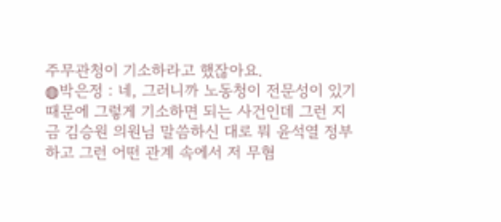주무관청이 기소하라고 했잖아요.
◍박은정 : 네, 그러니까 노동청이 전문성이 있기 때문에 그렇게 기소하면 되는 사건인데 그런 지금 김승원 의원님 말씀하신 대로 뭐 윤석열 정부하고 그런 어떤 관계 속에서 저 무혐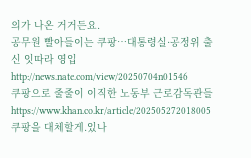의가 나온 거거든요.
공무원 빨아들이는 쿠팡…대통령실·공정위 출신 잇따라 영입
http://news.nate.com/view/20250704n01546
쿠팡으로 줄줄이 이직한 노동부 근로감독관들
https://www.khan.co.kr/article/202505272018005
쿠팡을 대체할게.있나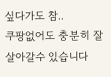싶다가도 참..
쿠팡없어도 충분히 잘살아갈수 있습니다